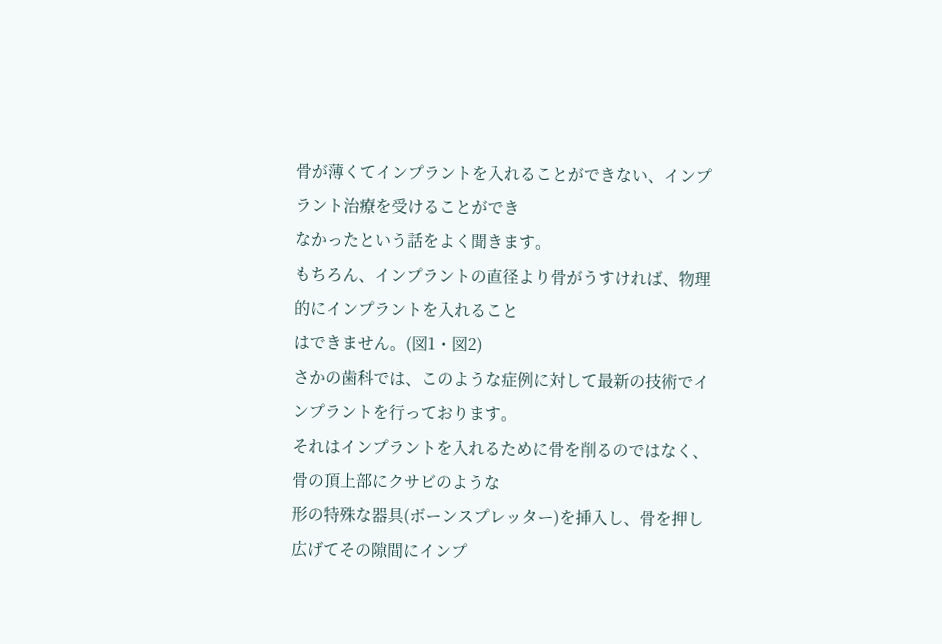骨が薄くてインプラントを入れることができない、インプラント治療を受けることができ
なかったという話をよく聞きます。
もちろん、インプラントの直径より骨がうすければ、物理的にインプラントを入れること
はできません。(図1・図2)
さかの歯科では、このような症例に対して最新の技術でインプラントを行っております。
それはインプラントを入れるために骨を削るのではなく、骨の頂上部にクサビのような
形の特殊な器具(ボーンスプレッター)を挿入し、骨を押し広げてその隙間にインプ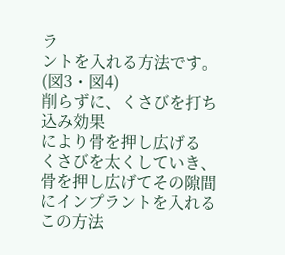ラ
ントを入れる方法です。(図3・図4)
削らずに、くさびを打ち込み効果
により骨を押し広げる
くさびを太くしていき、骨を押し広げてその隙間にインプラントを入れる
この方法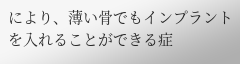により、薄い骨でもインプラントを入れることができる症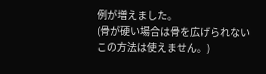例が増えました。
(骨が硬い場合は骨を広げられないこの方法は使えません。)